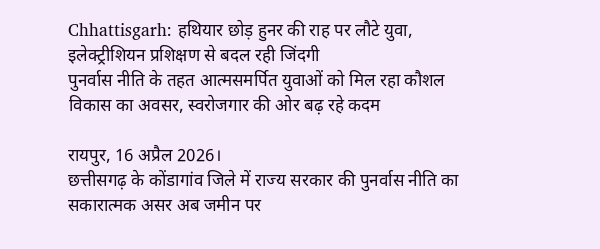Chhattisgarh: हथियार छोड़ हुनर की राह पर लौटे युवा, इलेक्ट्रीशियन प्रशिक्षण से बदल रही जिंदगी
पुनर्वास नीति के तहत आत्मसमर्पित युवाओं को मिल रहा कौशल विकास का अवसर, स्वरोजगार की ओर बढ़ रहे कदम

रायपुर, 16 अप्रैल 2026।
छत्तीसगढ़ के कोंडागांव जिले में राज्य सरकार की पुनर्वास नीति का सकारात्मक असर अब जमीन पर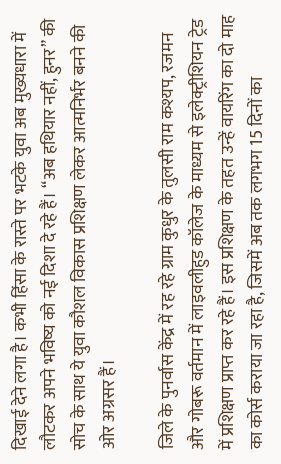दिखाई देने लगा है। कभी हिंसा के रास्ते पर भटके युवा अब मुख्यधारा में लौटकर अपने भविष्य को नई दिशा दे रहे हैं। “अब हथियार नहीं, हुनर” की सोच के साथ ये युवा कौशल विकास प्रशिक्षण लेकर आत्मनिर्भर बनने की ओर अग्रसर हैं।

जिले के पुनर्वास केंद्र में रह रहे ग्राम कुधुर के तुलसी राम कश्यप, रजमन और गोबरू वर्तमान में लाइवलीहुड कॉलेज के माध्यम से इलेक्ट्रीशियन ट्रेड में प्रशिक्षण प्राप्त कर रहे हैं। इस प्रशिक्षण के तहत उन्हें वायरिंग का दो माह का कोर्स कराया जा रहा है, जिसमें अब तक लगभग 15 दिनों का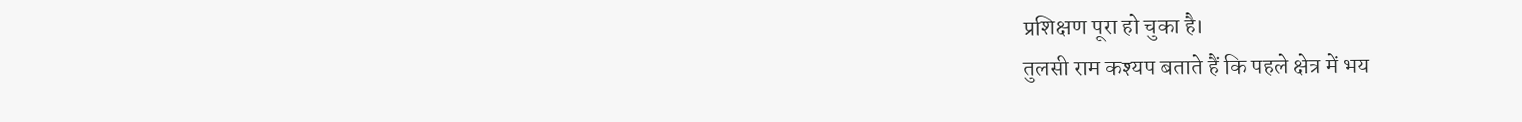प्रशिक्षण पूरा हो चुका है।
तुलसी राम कश्यप बताते हैं कि पहले क्षेत्र में भय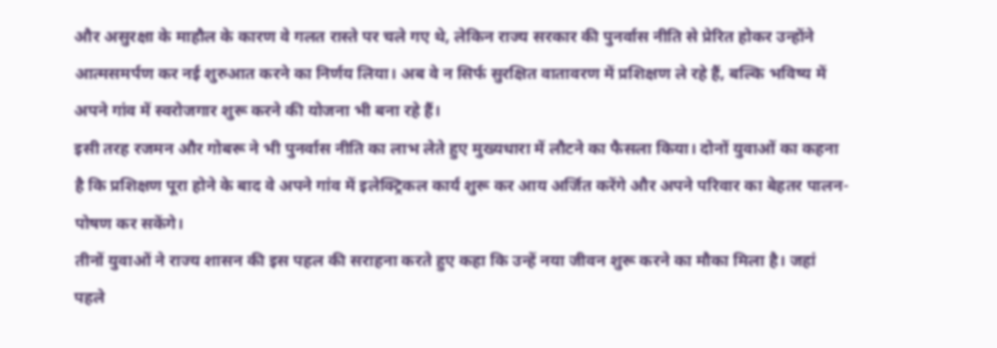और असुरक्षा के माहौल के कारण वे गलत रास्ते पर चले गए थे, लेकिन राज्य सरकार की पुनर्वास नीति से प्रेरित होकर उन्होंने आत्मसमर्पण कर नई शुरुआत करने का निर्णय लिया। अब वे न सिर्फ सुरक्षित वातावरण में प्रशिक्षण ले रहे हैं, बल्कि भविष्य में अपने गांव में स्वरोजगार शुरू करने की योजना भी बना रहे हैं।
इसी तरह रजमन और गोबरू ने भी पुनर्वास नीति का लाभ लेते हुए मुख्यधारा में लौटने का फैसला किया। दोनों युवाओं का कहना है कि प्रशिक्षण पूरा होने के बाद वे अपने गांव में इलेक्ट्रिकल कार्य शुरू कर आय अर्जित करेंगे और अपने परिवार का बेहतर पालन-पोषण कर सकेंगे।
तीनों युवाओं ने राज्य शासन की इस पहल की सराहना करते हुए कहा कि उन्हें नया जीवन शुरू करने का मौका मिला है। जहां पहले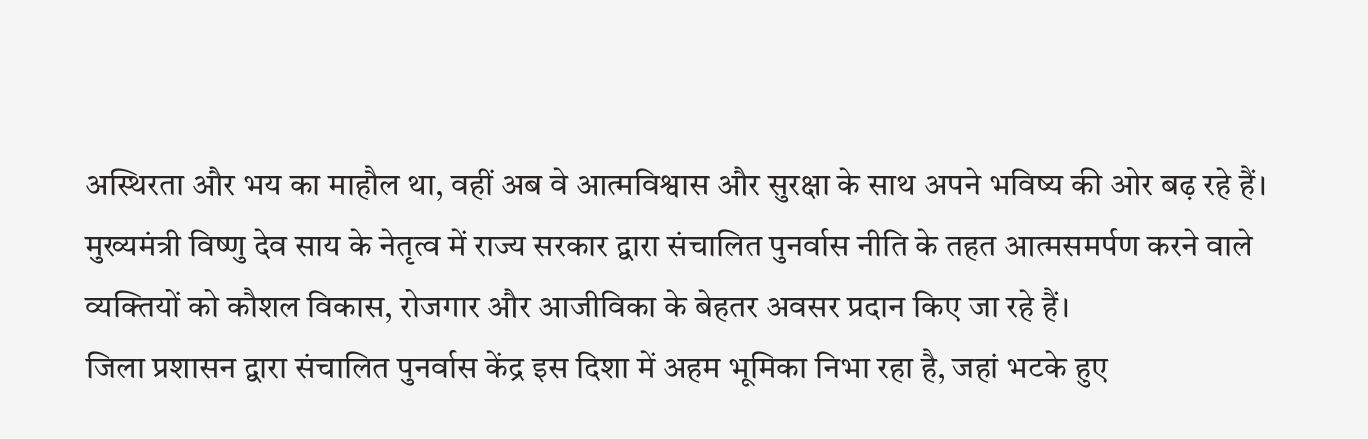अस्थिरता और भय का माहौल था, वहीं अब वे आत्मविश्वास और सुरक्षा के साथ अपने भविष्य की ओर बढ़ रहे हैं।
मुख्यमंत्री विष्णु देव साय के नेतृत्व में राज्य सरकार द्वारा संचालित पुनर्वास नीति के तहत आत्मसमर्पण करने वाले व्यक्तियों को कौशल विकास, रोजगार और आजीविका के बेहतर अवसर प्रदान किए जा रहे हैं।
जिला प्रशासन द्वारा संचालित पुनर्वास केंद्र इस दिशा में अहम भूमिका निभा रहा है, जहां भटके हुए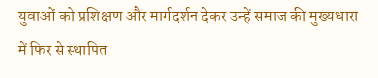युवाओं को प्रशिक्षण और मार्गदर्शन देकर उन्हें समाज की मुख्यधारा में फिर से स्थापित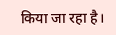किया जा रहा है।